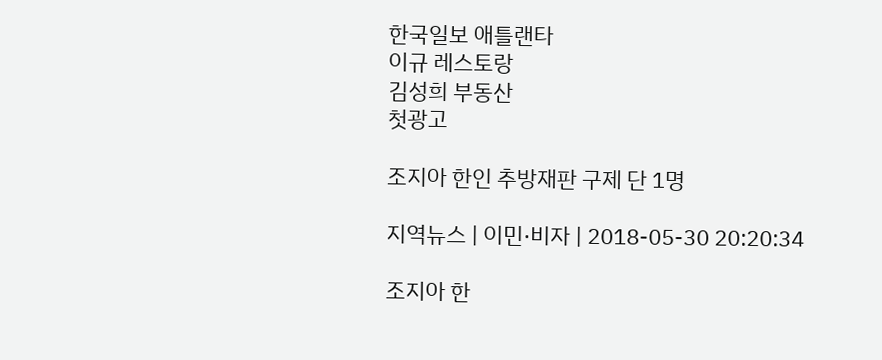한국일보 애틀랜타
이규 레스토랑
김성희 부동산
첫광고

조지아 한인 추방재판 구제 단 1명

지역뉴스 | 이민·비자 | 2018-05-30 20:20:34

조지아 한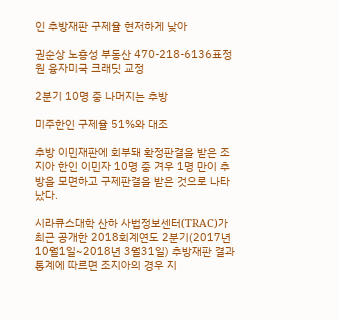인 추방재판 구제율 현저하게 낮아

권순상 노흥성 부동산 470-218-6136표정원 융자미국 크래딧 교정

2분기 10명 중 나머지는 추방

미주한인 구제율 51%와 대조

추방 이민재판에 회부돼 확정판결을 받은 조지아 한인 이민자 10명 중 겨우 1명 만이 추방을 모면하고 구제판결을 받은 것으로 나타났다.

시라큐스대학 산하 사법정보센터(TRAC)가 최근 공개한 2018회계연도 2분기(2017년10월1일~2018년 3월31일) 추방재판 결과 통계에 따르면 조지아의 경우 지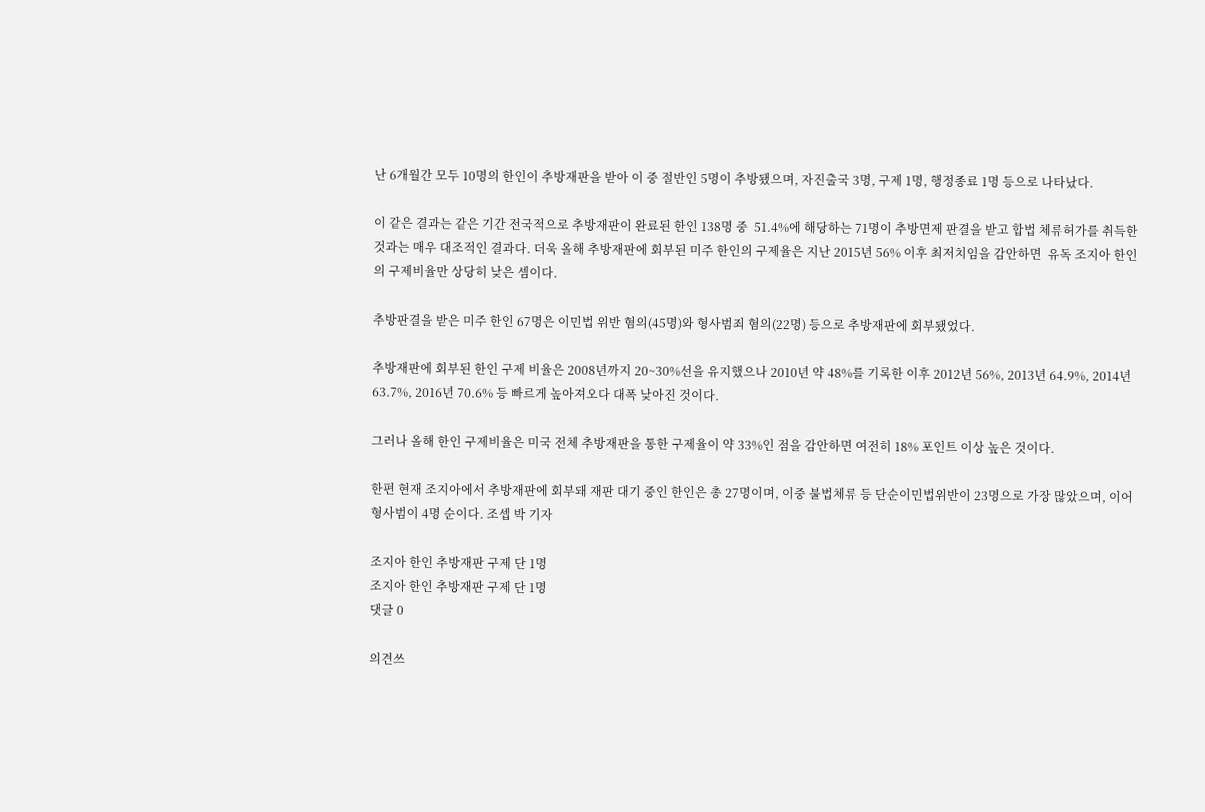난 6개월간 모두 10명의 한인이 추방재판을 받아 이 중 절반인 5명이 추방됐으며, 자진출국 3명, 구제 1명, 행정종료 1명 등으로 나타났다.

이 같은 결과는 같은 기간 전국적으로 추방재판이 완료된 한인 138명 중  51.4%에 해당하는 71명이 추방면제 판결을 받고 합법 체류허가를 취득한 것과는 매우 대조적인 결과다. 더욱 올해 추방재판에 회부된 미주 한인의 구제율은 지난 2015년 56% 이후 최저치임을 감안하면  유독 조지아 한인의 구제비율만 상당히 낮은 셈이다.

추방판결을 받은 미주 한인 67명은 이민법 위반 혐의(45명)와 형사범죄 혐의(22명) 등으로 추방재판에 회부됐었다.

추방재판에 회부된 한인 구제 비율은 2008년까지 20~30%선을 유지했으나 2010년 약 48%를 기록한 이후 2012년 56%, 2013년 64.9%, 2014년 63.7%, 2016년 70.6% 등 빠르게 높아져오다 대폭 낮아진 것이다.

그러나 올해 한인 구제비율은 미국 전체 추방재판을 통한 구제율이 약 33%인 점을 감안하면 여전히 18% 포인트 이상 높은 것이다.

한편 현재 조지아에서 추방재판에 회부돼 재판 대기 중인 한인은 총 27명이며, 이중 불법체류 등 단순이민법위반이 23명으로 가장 많았으며, 이어 형사범이 4명 순이다. 조셉 박 기자

조지아 한인 추방재판 구제 단 1명
조지아 한인 추방재판 구제 단 1명
댓글 0

의견쓰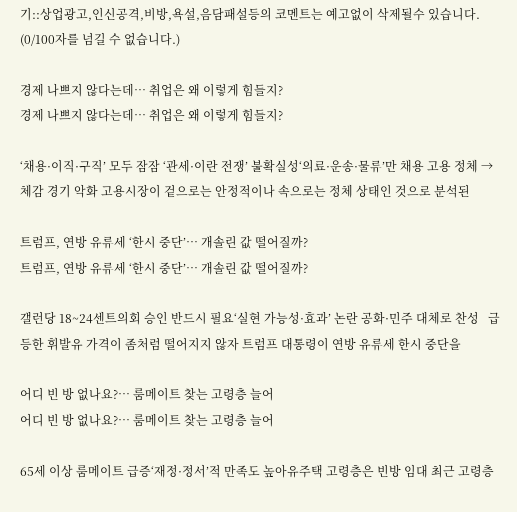기::상업광고,인신공격,비방,욕설,음담패설등의 코멘트는 예고없이 삭제될수 있습니다. (0/100자를 넘길 수 없습니다.)

경제 나쁘지 않다는데… 취업은 왜 이렇게 힘들지?
경제 나쁘지 않다는데… 취업은 왜 이렇게 힘들지?

‘채용·이직·구직’ 모두 잠잠 ‘관세·이란 전쟁’ 불확실성‘의료·운송·물류’만 채용 고용 정체 → 체감 경기 악화 고용시장이 겉으로는 안정적이나 속으로는 정체 상태인 것으로 분석된

트럼프, 연방 유류세 ‘한시 중단’… 개솔린 값 떨어질까?
트럼프, 연방 유류세 ‘한시 중단’… 개솔린 값 떨어질까?

갤런당 18~24센트의회 승인 반드시 필요‘실현 가능성·효과’ 논란 공화·민주 대체로 찬성   급등한 휘발유 가격이 좀처럼 떨어지지 않자 트럼프 대통령이 연방 유류세 한시 중단을

어디 빈 방 없나요?… 룸메이트 찾는 고령층 늘어
어디 빈 방 없나요?… 룸메이트 찾는 고령층 늘어

65세 이상 룸메이트 급증‘재정·정서’적 만족도 높아유주택 고령층은 빈방 임대 최근 고령층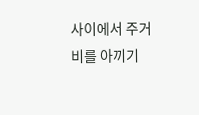사이에서 주거비를 아끼기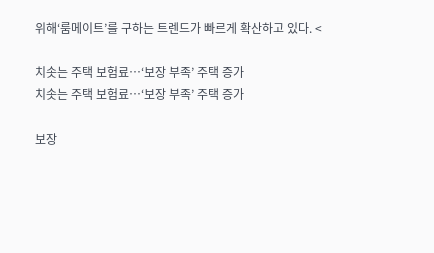위해‘룸메이트’를 구하는 트렌드가 빠르게 확산하고 있다. <

치솟는 주택 보험료…‘보장 부족’ 주택 증가
치솟는 주택 보험료…‘보장 부족’ 주택 증가

보장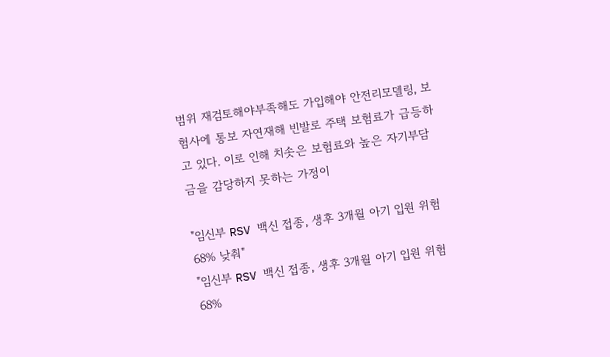범위 재검토해야부족해도 가입해야 안전리모델링, 보험사에 통보 자연재해 빈발로 주택 보험료가 급등하고 있다. 이로 인해 치솟은 보험료와 높은 자기부담금을 감당하지 못하는 가정이

"임신부 RSV 백신 접종, 생후 3개월 아기 입원 위험 68% 낮춰"
"임신부 RSV 백신 접종, 생후 3개월 아기 입원 위험 68%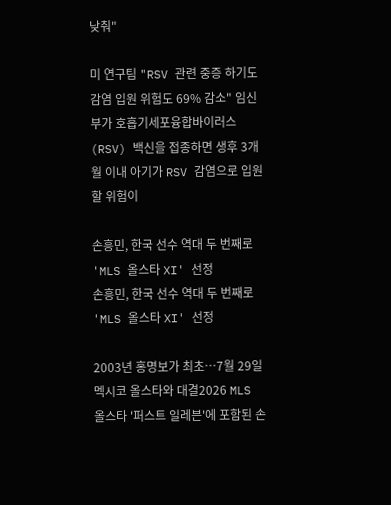낮춰"

미 연구팀 "RSV 관련 중증 하기도 감염 입원 위험도 69% 감소" 임신부가 호흡기세포융합바이러스(RSV) 백신을 접종하면 생후 3개월 이내 아기가 RSV 감염으로 입원할 위험이

손흥민, 한국 선수 역대 두 번째로 'MLS 올스타 XI' 선정
손흥민, 한국 선수 역대 두 번째로 'MLS 올스타 XI' 선정

2003년 홍명보가 최초…7월 29일 멕시코 올스타와 대결2026 MLS 올스타 '퍼스트 일레븐'에 포함된 손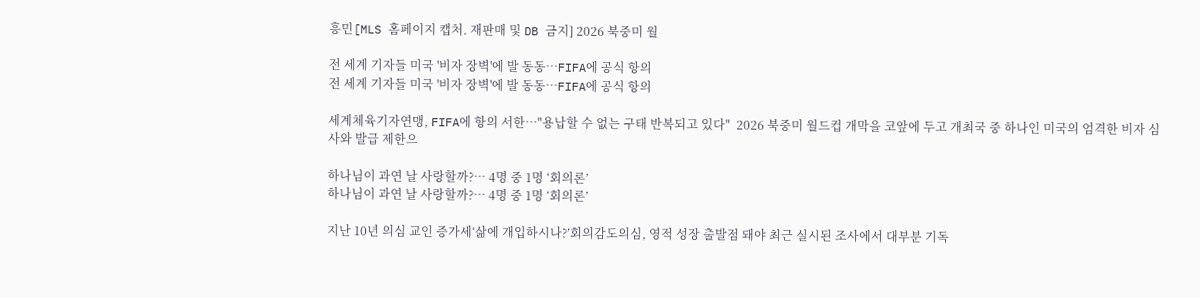흥민[MLS 홈페이지 캡처. 재판매 및 DB 금지] 2026 북중미 월

전 세계 기자들 미국 '비자 장벽'에 발 동동…FIFA에 공식 항의
전 세계 기자들 미국 '비자 장벽'에 발 동동…FIFA에 공식 항의

세계체육기자연맹, FIFA에 항의 서한…"용납할 수 없는 구태 반복되고 있다"  2026 북중미 월드컵 개막을 코앞에 두고 개최국 중 하나인 미국의 엄격한 비자 심사와 발급 제한으

하나님이 과연 날 사랑할까?… 4명 중 1명 ‘회의론’
하나님이 과연 날 사랑할까?… 4명 중 1명 ‘회의론’

지난 10년 의심 교인 증가세‘삶에 개입하시나?’회의감도의심, 영적 성장 출발점 돼야 최근 실시된 조사에서 대부분 기독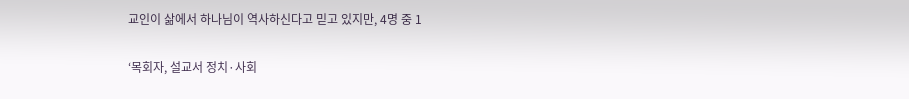교인이 삶에서 하나님이 역사하신다고 믿고 있지만, 4명 중 1

‘목회자, 설교서 정치·사회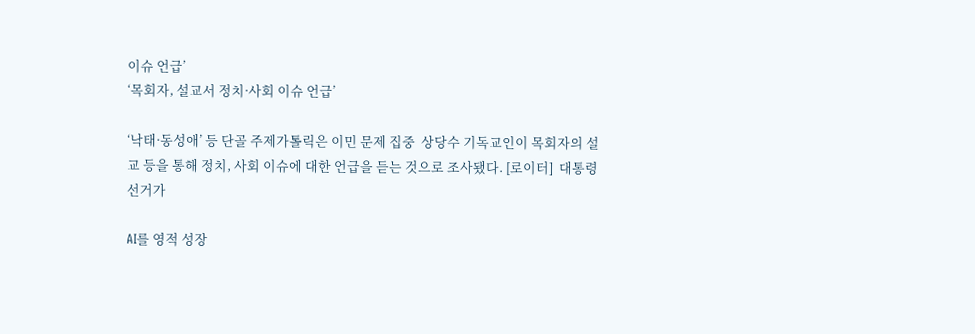이슈 언급’
‘목회자, 설교서 정치·사회 이슈 언급’

‘낙태·동성애’ 등 단골 주제가톨릭은 이민 문제 집중  상당수 기독교인이 목회자의 설교 등을 통해 정치, 사회 이슈에 대한 언급을 듣는 것으로 조사됐다. [로이터]  대통령 선거가

AI를 영적 성장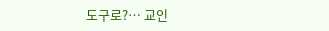도구로?… 교인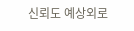신뢰도 예상외로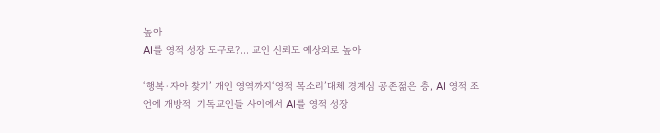높아
AI를 영적 성장 도구로?… 교인 신뢰도 예상외로 높아

‘행복·자아 찾기’ 개인 영역까지‘영적 목소리’대체 경계심 공존젊은 층, AI 영적 조언에 개방적  기독교인들 사이에서 AI를 영적 성장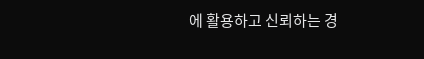에 활용하고 신뢰하는 경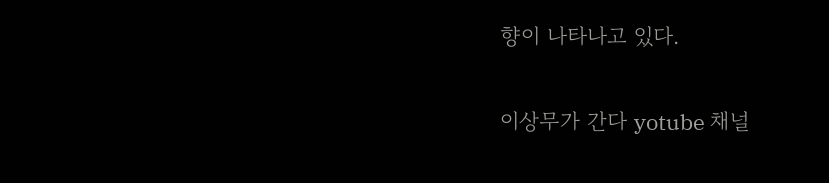향이 나타나고 있다.

이상무가 간다 yotube 채널